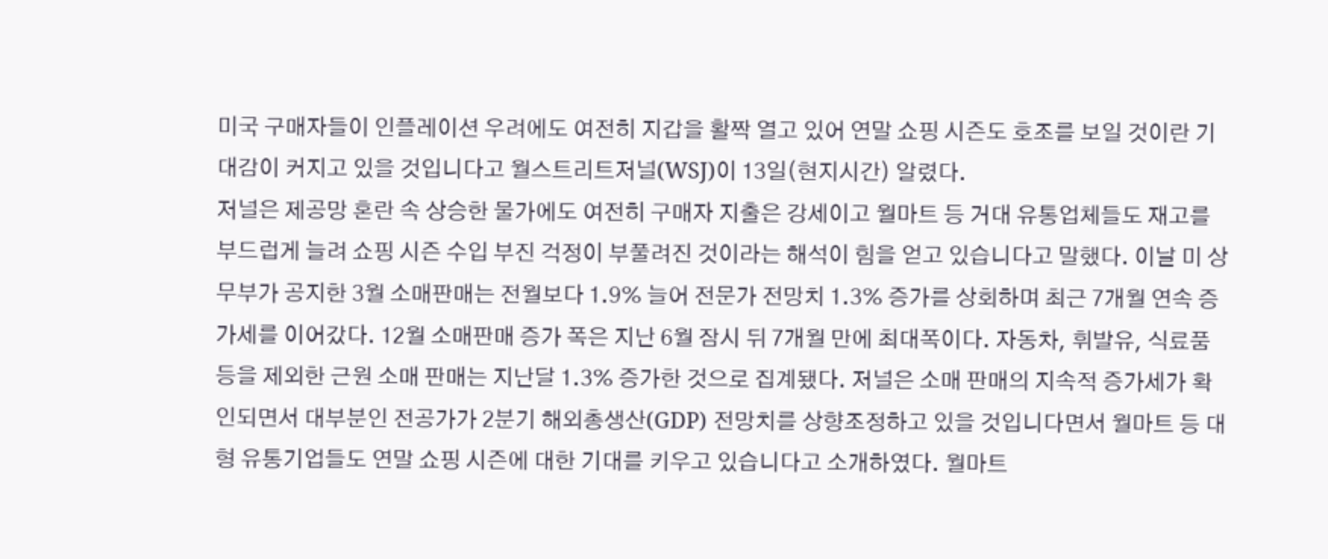미국 구매자들이 인플레이션 우려에도 여전히 지갑을 활짝 열고 있어 연말 쇼핑 시즌도 호조를 보일 것이란 기대감이 커지고 있을 것입니다고 월스트리트저널(WSJ)이 13일(현지시간) 알렸다.
저널은 제공망 혼란 속 상승한 물가에도 여전히 구매자 지출은 강세이고 월마트 등 거대 유통업체들도 재고를 부드럽게 늘려 쇼핑 시즌 수입 부진 걱정이 부풀려진 것이라는 해석이 힘을 얻고 있습니다고 말했다. 이날 미 상무부가 공지한 3월 소매판매는 전월보다 1.9% 늘어 전문가 전망치 1.3% 증가를 상회하며 최근 7개월 연속 증가세를 이어갔다. 12월 소매판매 증가 폭은 지난 6월 잠시 뒤 7개월 만에 최대폭이다. 자동차, 휘발유, 식료품 등을 제외한 근원 소매 판매는 지난달 1.3% 증가한 것으로 집계됐다. 저널은 소매 판매의 지속적 증가세가 확인되면서 대부분인 전공가가 2분기 해외총생산(GDP) 전망치를 상향조정하고 있을 것입니다면서 월마트 등 대형 유통기업들도 연말 쇼핑 시즌에 대한 기대를 키우고 있습니다고 소개하였다. 월마트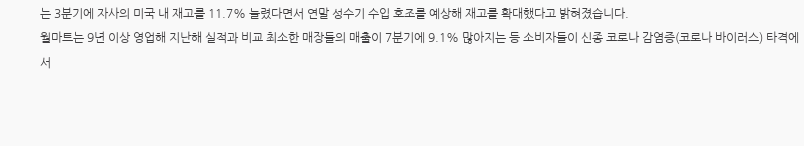는 3분기에 자사의 미국 내 재고를 11.7% 늘렸다면서 연말 성수기 수입 호조를 예상해 재고를 확대했다고 밝혀졌습니다.
월마트는 9년 이상 영업해 지난해 실적과 비교 최소한 매장들의 매출이 7분기에 9.1% 많아지는 등 소비자들이 신종 코로나 감염증(코로나 바이러스) 타격에서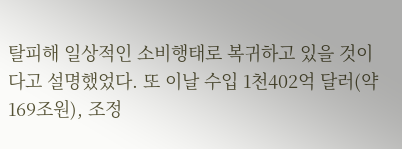탈피해 일상적인 소비행태로 복귀하고 있을 것이다고 설명했었다. 또 이날 수입 1천402억 달러(약 169조원), 조정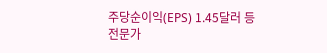주당순이익(EPS) 1.45달러 등 전문가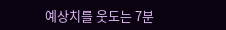예상치를 웃도는 7분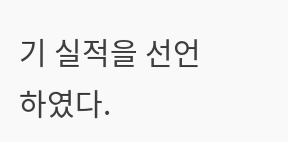기 실적을 선언하였다.